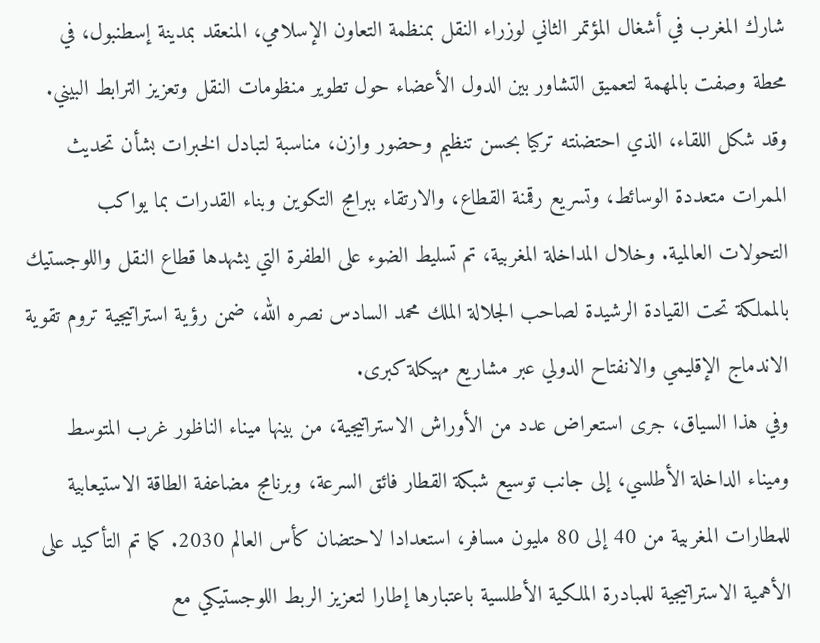شارك المغرب في أشغال المؤتمر الثاني لوزراء النقل بمنظمة التعاون الإسلامي، المنعقد بمدينة إسطنبول، في محطة وصفت بالمهمة لتعميق التشاور بين الدول الأعضاء حول تطوير منظومات النقل وتعزيز الترابط البيني. وقد شكل اللقاء، الذي احتضنته تركيا بحسن تنظيم وحضور وازن، مناسبة لتبادل الخبرات بشأن تحديث الممرات متعددة الوسائط، وتسريع رقمنة القطاع، والارتقاء ببرامج التكوين وبناء القدرات بما يواكب التحولات العالمية. وخلال المداخلة المغربية، تم تسليط الضوء على الطفرة التي يشهدها قطاع النقل واللوجستيك بالمملكة تحت القيادة الرشيدة لصاحب الجلالة الملك محمد السادس نصره الله، ضمن رؤية استراتيجية تروم تقوية الاندماج الإقليمي والانفتاح الدولي عبر مشاريع مهيكلة كبرى.
وفي هذا السياق، جرى استعراض عدد من الأوراش الاستراتيجية، من بينها ميناء الناظور غرب المتوسط وميناء الداخلة الأطلسي، إلى جانب توسيع شبكة القطار فائق السرعة، وبرنامج مضاعفة الطاقة الاستيعابية للمطارات المغربية من 40 إلى 80 مليون مسافر، استعدادا لاحتضان كأس العالم 2030. كما تم التأكيد على الأهمية الاستراتيجية للمبادرة الملكية الأطلسية باعتبارها إطارا لتعزيز الربط اللوجستيكي مع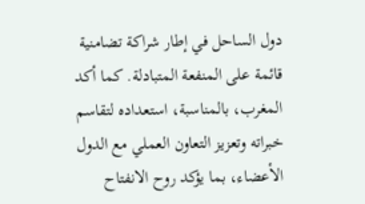دول الساحل في إطار شراكة تضامنية قائمة على المنفعة المتبادلة. كما أكد المغرب، بالمناسبة، استعداده لتقاسم خبراته وتعزيز التعاون العملي مع الدول الأعضاء، بما يؤكد روح الانفتاح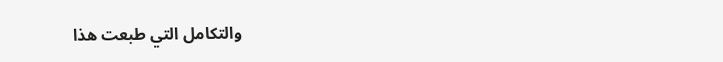والتكامل التي طبعت هذا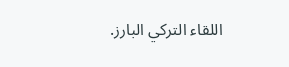اللقاء التركي البارز.